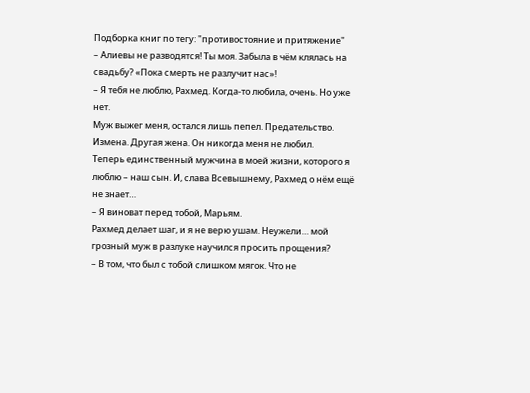Подборка книг по тегу: "противостояние и притяжение"
– Алиевы не разводятся! Ты моя. Забыла в чём клялась на свадьбу? «Пока смерть не разлучит нас»!
– Я тебя не люблю, Рахмед. Когда-то любила, очень. Но уже нет.
Муж выжег меня, остался лишь пепел. Предательство. Измена. Другая жена. Он никогда меня не любил.
Теперь единственный мужчина в моей жизни, которого я люблю – наш сын. И, слава Всевышнему, Рахмед о нём ещё не знает…
– Я виноват перед тобой, Марьям.
Рахмед делает шаг, и я не верю ушам. Неужели… мой грозный муж в разлуке научился просить прощения?
– В том, что был с тобой слишком мягок. Что не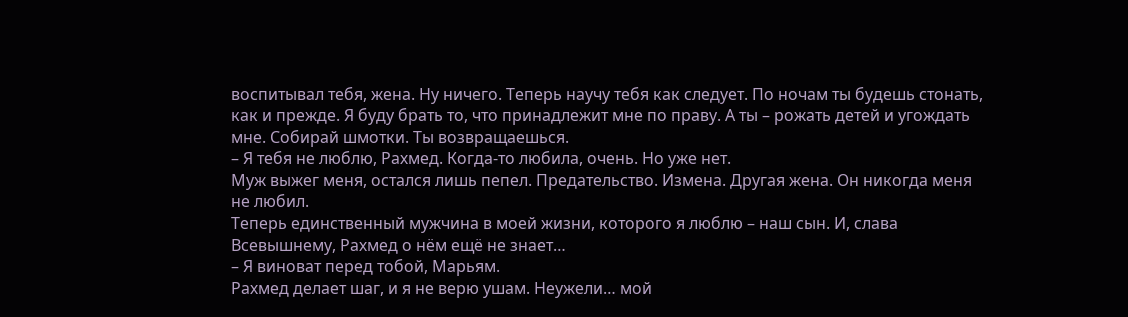воспитывал тебя, жена. Ну ничего. Теперь научу тебя как следует. По ночам ты будешь стонать, как и прежде. Я буду брать то, что принадлежит мне по праву. А ты – рожать детей и угождать мне. Собирай шмотки. Ты возвращаешься.
– Я тебя не люблю, Рахмед. Когда-то любила, очень. Но уже нет.
Муж выжег меня, остался лишь пепел. Предательство. Измена. Другая жена. Он никогда меня не любил.
Теперь единственный мужчина в моей жизни, которого я люблю – наш сын. И, слава Всевышнему, Рахмед о нём ещё не знает…
– Я виноват перед тобой, Марьям.
Рахмед делает шаг, и я не верю ушам. Неужели… мой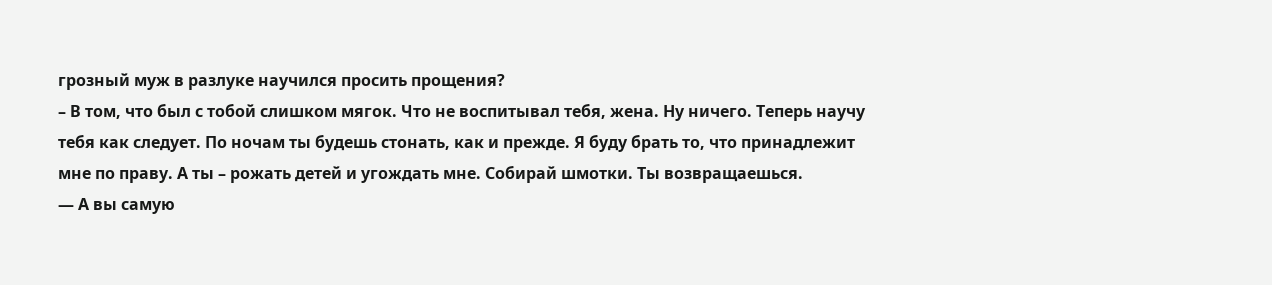грозный муж в разлуке научился просить прощения?
– В том, что был с тобой слишком мягок. Что не воспитывал тебя, жена. Ну ничего. Теперь научу тебя как следует. По ночам ты будешь стонать, как и прежде. Я буду брать то, что принадлежит мне по праву. А ты – рожать детей и угождать мне. Собирай шмотки. Ты возвращаешься.
— А вы самую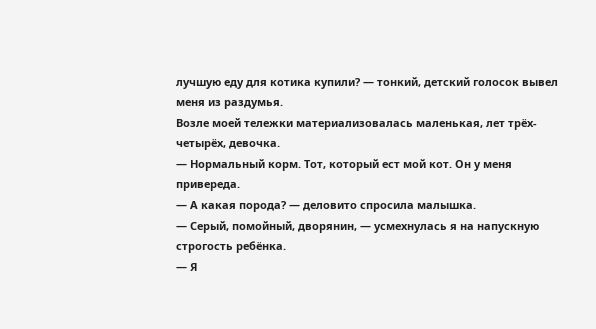лучшую еду для котика купили? — тонкий, детский голосок вывел меня из раздумья.
Возле моей тележки материализовалась маленькая, лет трёх-четырёх, девочка.
— Нормальный корм. Тот, который ест мой кот. Он у меня привереда.
— А какая порода? — деловито спросила малышка.
— Серый, помойный, дворянин, — усмехнулась я на напускную строгость ребёнка.
— Я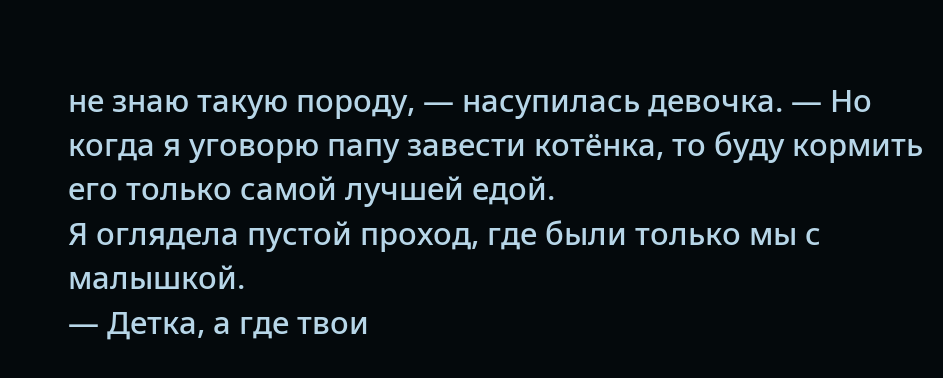не знаю такую породу, — насупилась девочка. — Но когда я уговорю папу завести котёнка, то буду кормить его только самой лучшей едой.
Я оглядела пустой проход, где были только мы с малышкой.
— Детка, а где твои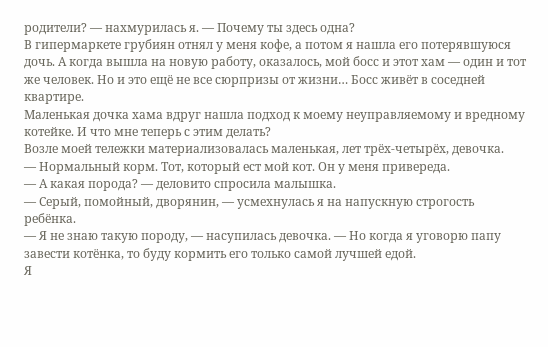родители? — нахмурилась я. — Почему ты здесь одна?
В гипермаркете грубиян отнял у меня кофе, а потом я нашла его потерявшуюся дочь. А когда вышла на новую работу, оказалось, мой босс и этот хам — один и тот же человек. Но и это ещё не все сюрпризы от жизни… Босс живёт в соседней квартире.
Маленькая дочка хама вдруг нашла подход к моему неуправляемому и вредному котейке. И что мне теперь с этим делать?
Возле моей тележки материализовалась маленькая, лет трёх-четырёх, девочка.
— Нормальный корм. Тот, который ест мой кот. Он у меня привереда.
— А какая порода? — деловито спросила малышка.
— Серый, помойный, дворянин, — усмехнулась я на напускную строгость ребёнка.
— Я не знаю такую породу, — насупилась девочка. — Но когда я уговорю папу завести котёнка, то буду кормить его только самой лучшей едой.
Я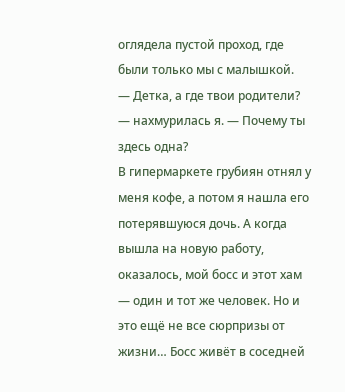оглядела пустой проход, где были только мы с малышкой.
— Детка, а где твои родители? — нахмурилась я. — Почему ты здесь одна?
В гипермаркете грубиян отнял у меня кофе, а потом я нашла его потерявшуюся дочь. А когда вышла на новую работу, оказалось, мой босс и этот хам — один и тот же человек. Но и это ещё не все сюрпризы от жизни… Босс живёт в соседней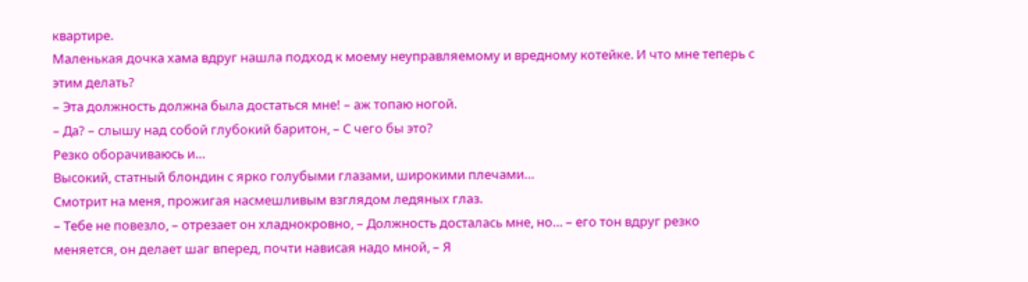квартире.
Маленькая дочка хама вдруг нашла подход к моему неуправляемому и вредному котейке. И что мне теперь с этим делать?
– Эта должность должна была достаться мне! – аж топаю ногой.
– Да? – слышу над собой глубокий баритон, – С чего бы это?
Резко оборачиваюсь и…
Высокий, статный блондин с ярко голубыми глазами, широкими плечами…
Смотрит на меня, прожигая насмешливым взглядом ледяных глаз.
– Тебе не повезло, – отрезает он хладнокровно, – Должность досталась мне, но… – его тон вдруг резко меняется, он делает шаг вперед, почти нависая надо мной, – Я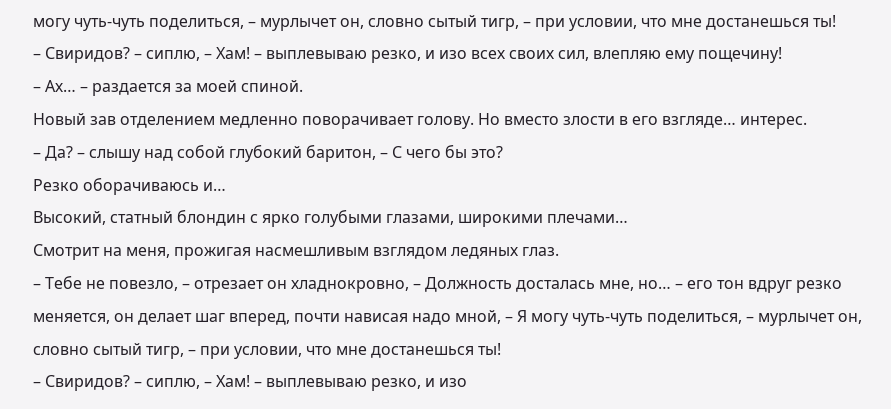могу чуть-чуть поделиться, – мурлычет он, словно сытый тигр, – при условии, что мне достанешься ты!
– Свиридов? – сиплю, – Хам! – выплевываю резко, и изо всех своих сил, влепляю ему пощечину!
– Ах… – раздается за моей спиной.
Новый зав отделением медленно поворачивает голову. Но вместо злости в его взгляде… интерес.
– Да? – слышу над собой глубокий баритон, – С чего бы это?
Резко оборачиваюсь и…
Высокий, статный блондин с ярко голубыми глазами, широкими плечами…
Смотрит на меня, прожигая насмешливым взглядом ледяных глаз.
– Тебе не повезло, – отрезает он хладнокровно, – Должность досталась мне, но… – его тон вдруг резко меняется, он делает шаг вперед, почти нависая надо мной, – Я могу чуть-чуть поделиться, – мурлычет он, словно сытый тигр, – при условии, что мне достанешься ты!
– Свиридов? – сиплю, – Хам! – выплевываю резко, и изо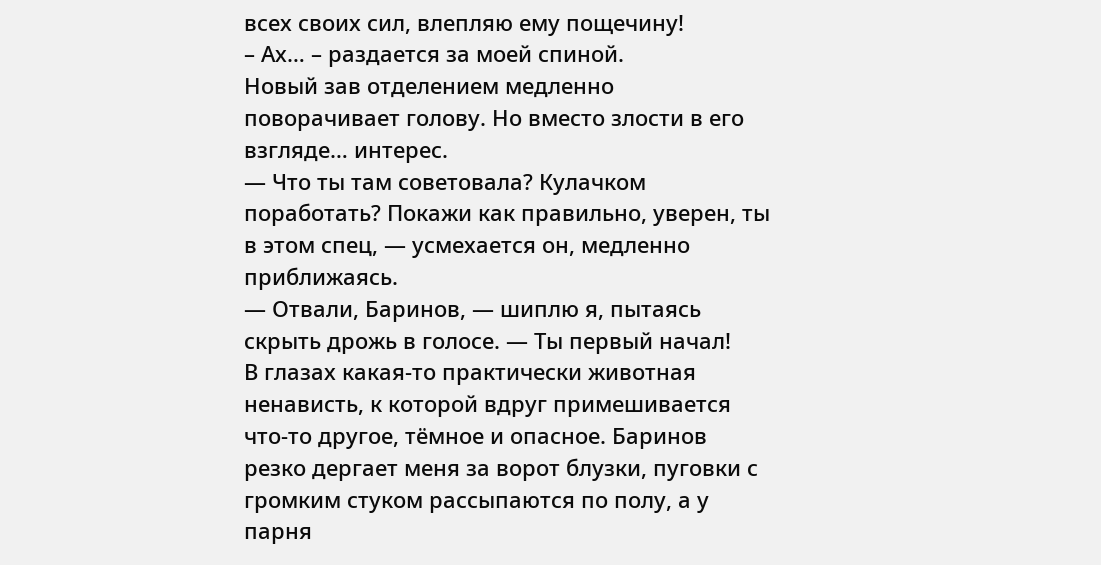всех своих сил, влепляю ему пощечину!
– Ах… – раздается за моей спиной.
Новый зав отделением медленно поворачивает голову. Но вместо злости в его взгляде… интерес.
— Что ты там советовала? Кулачком поработать? Покажи как правильно, уверен, ты в этом спец, — усмехается он, медленно приближаясь.
— Отвали, Баринов, — шиплю я, пытаясь скрыть дрожь в голосе. — Ты первый начал!
В глазах какая-то практически животная ненависть, к которой вдруг примешивается что-то другое, тёмное и опасное. Баринов резко дергает меня за ворот блузки, пуговки с громким стуком рассыпаются по полу, а у парня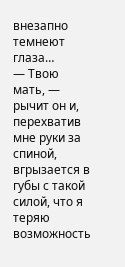внезапно темнеют глаза…
— Твою мать, — рычит он и, перехватив мне руки за спиной, вгрызается в губы с такой силой, что я теряю возможность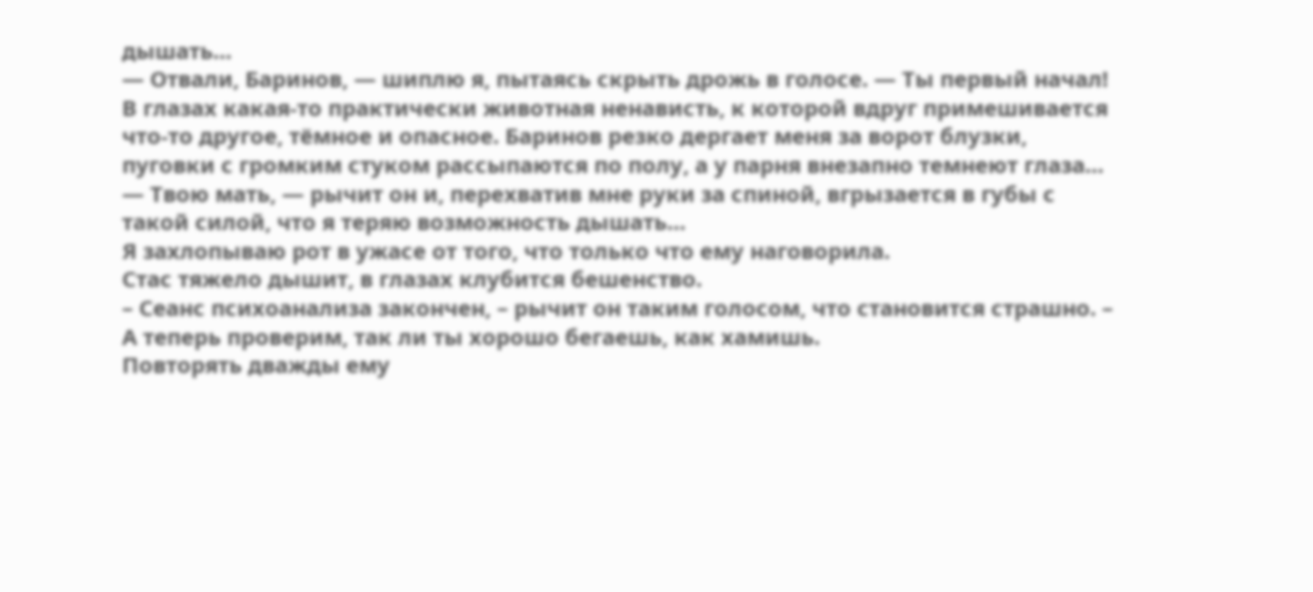дышать…
— Отвали, Баринов, — шиплю я, пытаясь скрыть дрожь в голосе. — Ты первый начал!
В глазах какая-то практически животная ненависть, к которой вдруг примешивается что-то другое, тёмное и опасное. Баринов резко дергает меня за ворот блузки, пуговки с громким стуком рассыпаются по полу, а у парня внезапно темнеют глаза…
— Твою мать, — рычит он и, перехватив мне руки за спиной, вгрызается в губы с такой силой, что я теряю возможность дышать…
Я захлопываю рот в ужасе от того, что только что ему наговорила.
Стас тяжело дышит, в глазах клубится бешенство.
– Сеанс психоанализа закончен, – рычит он таким голосом, что становится страшно. – А теперь проверим, так ли ты хорошо бегаешь, как хамишь.
Повторять дважды ему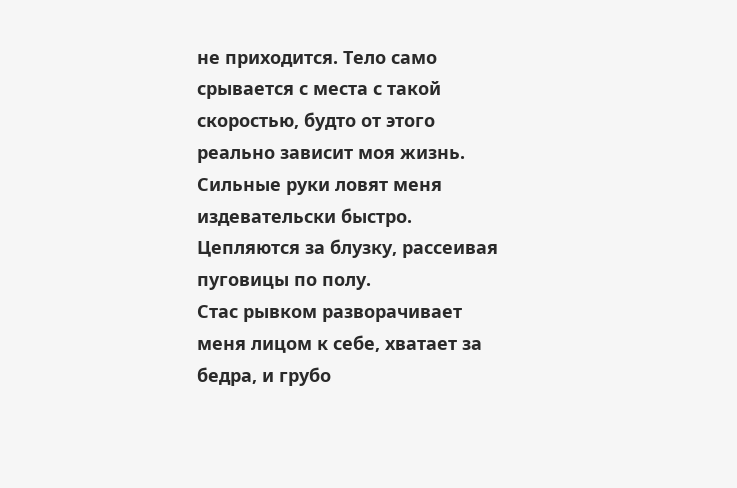не приходится. Тело само срывается с места с такой скоростью, будто от этого реально зависит моя жизнь.
Сильные руки ловят меня издевательски быстро. Цепляются за блузку, рассеивая пуговицы по полу.
Стас рывком разворачивает меня лицом к себе, хватает за бедра, и грубо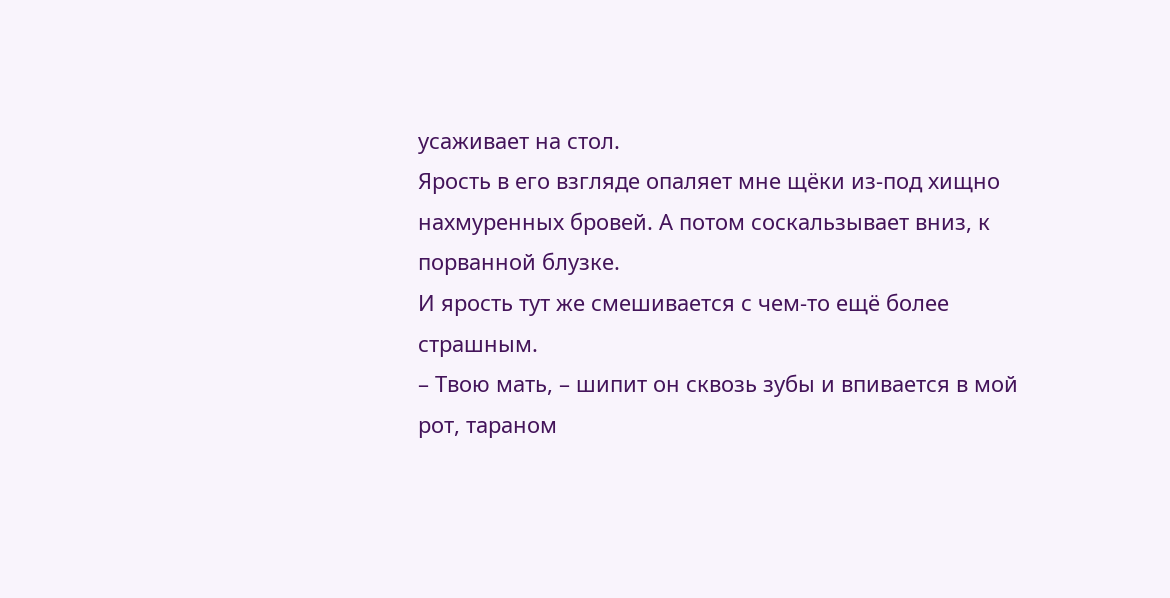усаживает на стол.
Ярость в его взгляде опаляет мне щёки из-под хищно нахмуренных бровей. А потом соскальзывает вниз, к порванной блузке.
И ярость тут же смешивается с чем-то ещё более страшным.
– Твою мать, – шипит он сквозь зубы и впивается в мой рот, тараном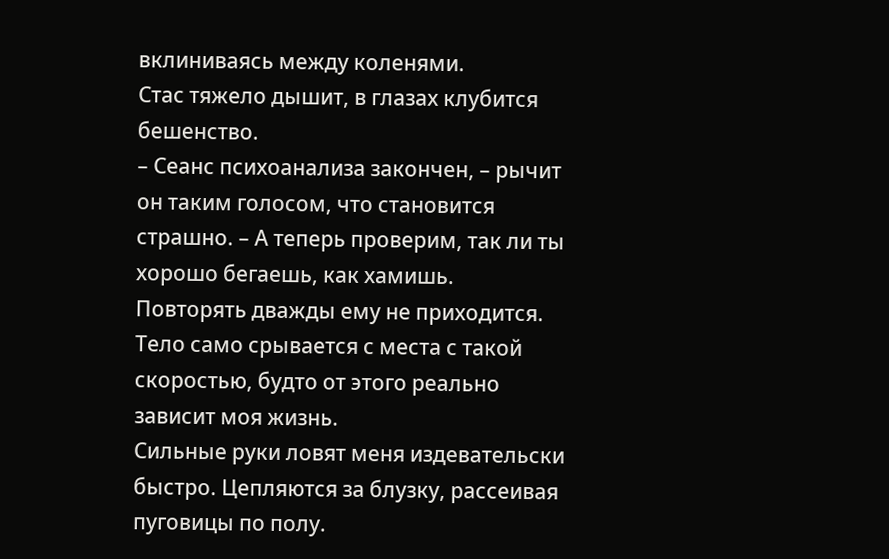вклиниваясь между коленями.
Стас тяжело дышит, в глазах клубится бешенство.
– Сеанс психоанализа закончен, – рычит он таким голосом, что становится страшно. – А теперь проверим, так ли ты хорошо бегаешь, как хамишь.
Повторять дважды ему не приходится. Тело само срывается с места с такой скоростью, будто от этого реально зависит моя жизнь.
Сильные руки ловят меня издевательски быстро. Цепляются за блузку, рассеивая пуговицы по полу.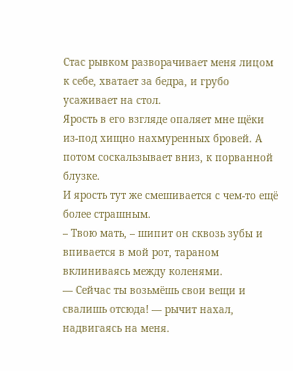Стас рывком разворачивает меня лицом к себе, хватает за бедра, и грубо усаживает на стол.
Ярость в его взгляде опаляет мне щёки из-под хищно нахмуренных бровей. А потом соскальзывает вниз, к порванной блузке.
И ярость тут же смешивается с чем-то ещё более страшным.
– Твою мать, – шипит он сквозь зубы и впивается в мой рот, тараном вклиниваясь между коленями.
— Сейчас ты возьмёшь свои вещи и свалишь отсюда! — рычит нахал, надвигаясь на меня.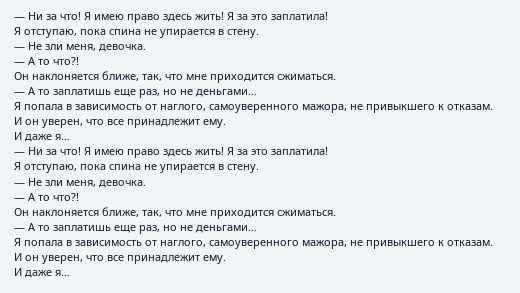— Ни за что! Я имею право здесь жить! Я за это заплатила!
Я отступаю, пока спина не упирается в стену.
— Не зли меня, девочка.
— А то что?!
Он наклоняется ближе, так, что мне приходится сжиматься.
— А то заплатишь еще раз, но не деньгами…
Я попала в зависимость от наглого, самоуверенного мажора, не привыкшего к отказам.
И он уверен, что все принадлежит ему.
И даже я…
— Ни за что! Я имею право здесь жить! Я за это заплатила!
Я отступаю, пока спина не упирается в стену.
— Не зли меня, девочка.
— А то что?!
Он наклоняется ближе, так, что мне приходится сжиматься.
— А то заплатишь еще раз, но не деньгами…
Я попала в зависимость от наглого, самоуверенного мажора, не привыкшего к отказам.
И он уверен, что все принадлежит ему.
И даже я…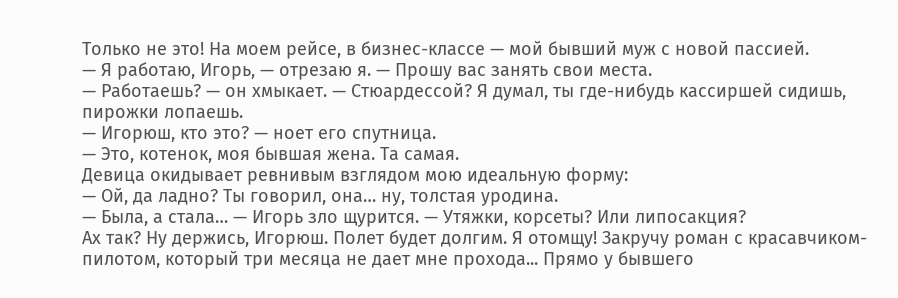Только не это! На моем рейсе, в бизнес-классе — мой бывший муж с новой пассией.
— Я работаю, Игорь, — отрезаю я. — Прошу вас занять свои места.
— Работаешь? — он хмыкает. — Стюардессой? Я думал, ты где-нибудь кассиршей сидишь, пирожки лопаешь.
— Игорюш, кто это? — ноет его спутница.
— Это, котенок, моя бывшая жена. Та самая.
Девица окидывает ревнивым взглядом мою идеальную форму:
— Ой, да ладно? Ты говорил, она… ну, толстая уродина.
— Была, а стала… — Игорь зло щурится. — Утяжки, корсеты? Или липосакция?
Ах так? Ну держись, Игорюш. Полет будет долгим. Я отомщу! Закручу роман с красавчиком-пилотом, который три месяца не дает мне прохода... Прямо у бывшего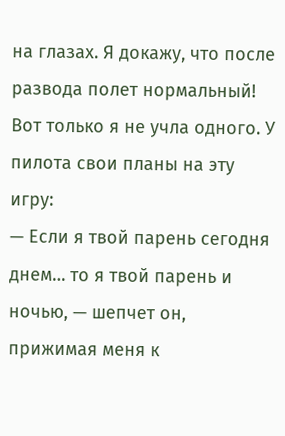на глазах. Я докажу, что после развода полет нормальный!
Вот только я не учла одного. У пилота свои планы на эту игру:
— Если я твой парень сегодня днем… то я твой парень и ночью, — шепчет он, прижимая меня к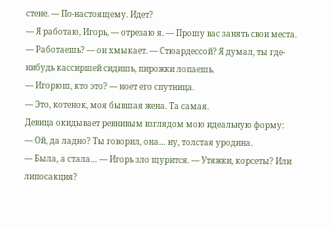стене. — По-настоящему. Идет?
— Я работаю, Игорь, — отрезаю я. — Прошу вас занять свои места.
— Работаешь? — он хмыкает. — Стюардессой? Я думал, ты где-нибудь кассиршей сидишь, пирожки лопаешь.
— Игорюш, кто это? — ноет его спутница.
— Это, котенок, моя бывшая жена. Та самая.
Девица окидывает ревнивым взглядом мою идеальную форму:
— Ой, да ладно? Ты говорил, она… ну, толстая уродина.
— Была, а стала… — Игорь зло щурится. — Утяжки, корсеты? Или липосакция?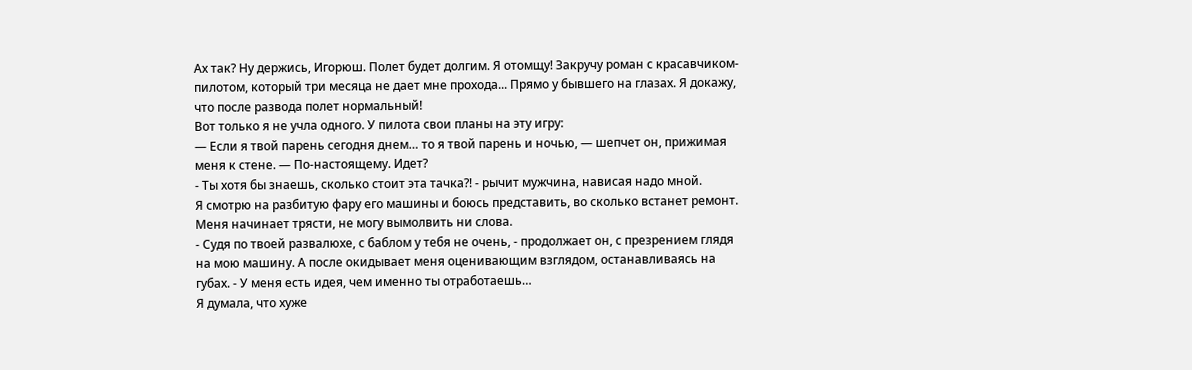Ах так? Ну держись, Игорюш. Полет будет долгим. Я отомщу! Закручу роман с красавчиком-пилотом, который три месяца не дает мне прохода... Прямо у бывшего на глазах. Я докажу, что после развода полет нормальный!
Вот только я не учла одного. У пилота свои планы на эту игру:
— Если я твой парень сегодня днем… то я твой парень и ночью, — шепчет он, прижимая меня к стене. — По-настоящему. Идет?
- Ты хотя бы знаешь, сколько стоит эта тачка?! - рычит мужчина, нависая надо мной.
Я смотрю на разбитую фару его машины и боюсь представить, во сколько встанет ремонт. Меня начинает трясти, не могу вымолвить ни слова.
- Судя по твоей развалюхе, с баблом у тебя не очень, - продолжает он, с презрением глядя на мою машину. А после окидывает меня оценивающим взглядом, останавливаясь на губах. - У меня есть идея, чем именно ты отработаешь…
Я думала, что хуже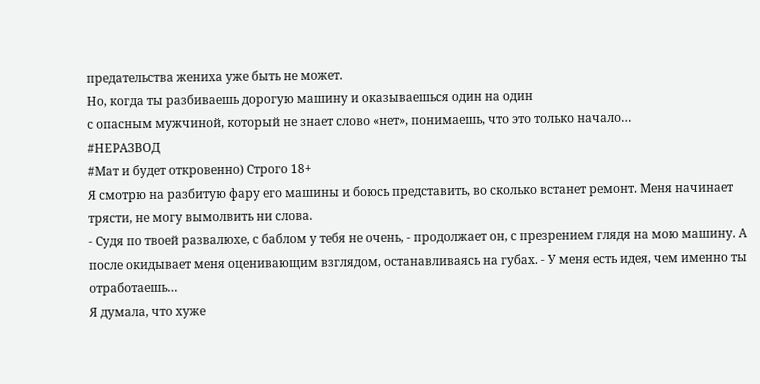предательства жениха уже быть не может.
Но, когда ты разбиваешь дорогую машину и оказываешься один на один
с опасным мужчиной, который не знает слово «нет», понимаешь, что это только начало…
#НЕРАЗВОД
#Мат и будет откровенно) Строго 18+
Я смотрю на разбитую фару его машины и боюсь представить, во сколько встанет ремонт. Меня начинает трясти, не могу вымолвить ни слова.
- Судя по твоей развалюхе, с баблом у тебя не очень, - продолжает он, с презрением глядя на мою машину. А после окидывает меня оценивающим взглядом, останавливаясь на губах. - У меня есть идея, чем именно ты отработаешь…
Я думала, что хуже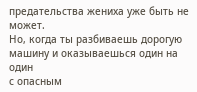предательства жениха уже быть не может.
Но, когда ты разбиваешь дорогую машину и оказываешься один на один
с опасным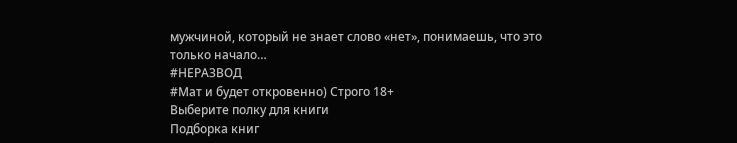мужчиной, который не знает слово «нет», понимаешь, что это только начало…
#НЕРАЗВОД
#Мат и будет откровенно) Строго 18+
Выберите полку для книги
Подборка книг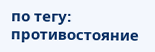по тегу: противостояние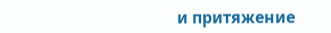и притяжение